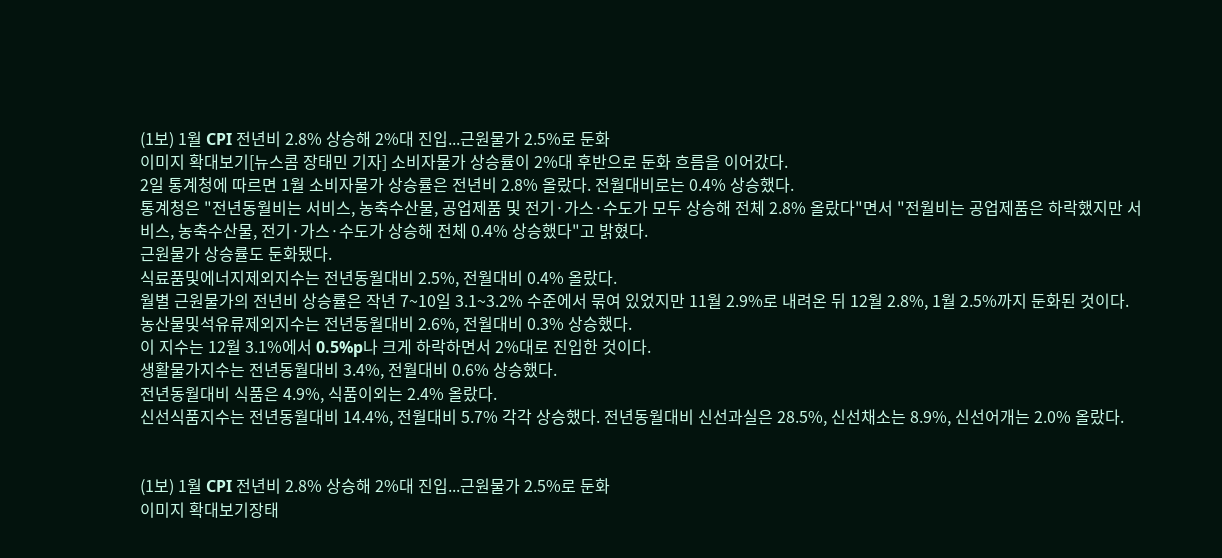(1보) 1월 CPI 전년비 2.8% 상승해 2%대 진입...근원물가 2.5%로 둔화
이미지 확대보기[뉴스콤 장태민 기자] 소비자물가 상승률이 2%대 후반으로 둔화 흐름을 이어갔다.
2일 통계청에 따르면 1월 소비자물가 상승률은 전년비 2.8% 올랐다. 전월대비로는 0.4% 상승했다.
통계청은 "전년동월비는 서비스, 농축수산물, 공업제품 및 전기·가스·수도가 모두 상승해 전체 2.8% 올랐다"면서 "전월비는 공업제품은 하락했지만 서비스, 농축수산물, 전기·가스·수도가 상승해 전체 0.4% 상승했다"고 밝혔다.
근원물가 상승률도 둔화됐다.
식료품및에너지제외지수는 전년동월대비 2.5%, 전월대비 0.4% 올랐다.
월별 근원물가의 전년비 상승률은 작년 7~10일 3.1~3.2% 수준에서 묶여 있었지만 11월 2.9%로 내려온 뒤 12월 2.8%, 1월 2.5%까지 둔화된 것이다.
농산물및석유류제외지수는 전년동월대비 2.6%, 전월대비 0.3% 상승했다.
이 지수는 12월 3.1%에서 0.5%p나 크게 하락하면서 2%대로 진입한 것이다.
생활물가지수는 전년동월대비 3.4%, 전월대비 0.6% 상승했다.
전년동월대비 식품은 4.9%, 식품이외는 2.4% 올랐다.
신선식품지수는 전년동월대비 14.4%, 전월대비 5.7% 각각 상승했다. 전년동월대비 신선과실은 28.5%, 신선채소는 8.9%, 신선어개는 2.0% 올랐다.


(1보) 1월 CPI 전년비 2.8% 상승해 2%대 진입...근원물가 2.5%로 둔화
이미지 확대보기장태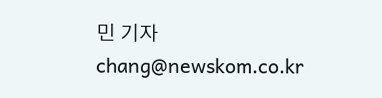민 기자 chang@newskom.co.kr